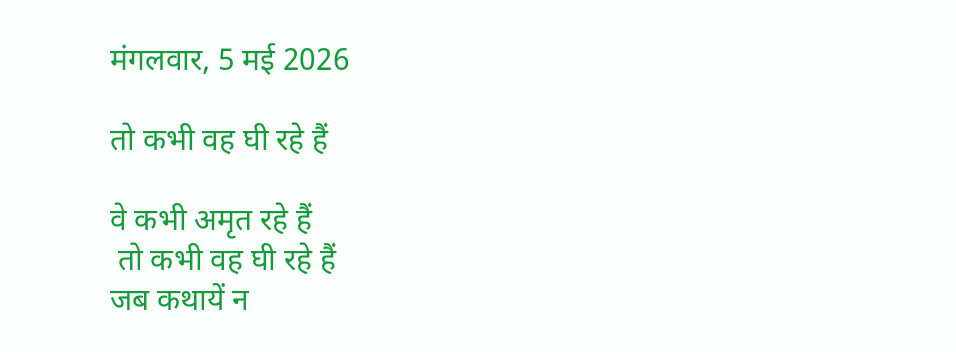मंगलवार, 5 मई 2026

तो कभी वह घी रहे हैं

वे कभी अमृत रहे हैं
 तो कभी वह घी रहे हैं
जब कथायें न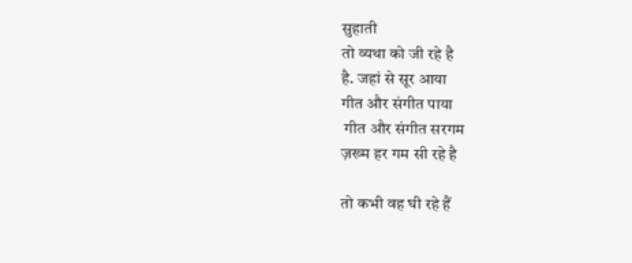सुहाती
तो व्यथा को जी रहे है
है. जहां से सूर आया
गीत और संगीत पाया
 गीत और संगीत सरगम
ज़ख्म हर गम सी रहे है

तो कभी वह घी रहे हैं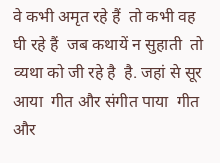वे कभी अमृत रहे हैं  तो कभी वह घी रहे हैं  जब कथायें न सुहाती  तो व्यथा को जी रहे है  है. जहां से सूर आया  गीत और संगीत पाया  गीत और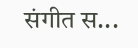संगीत स...